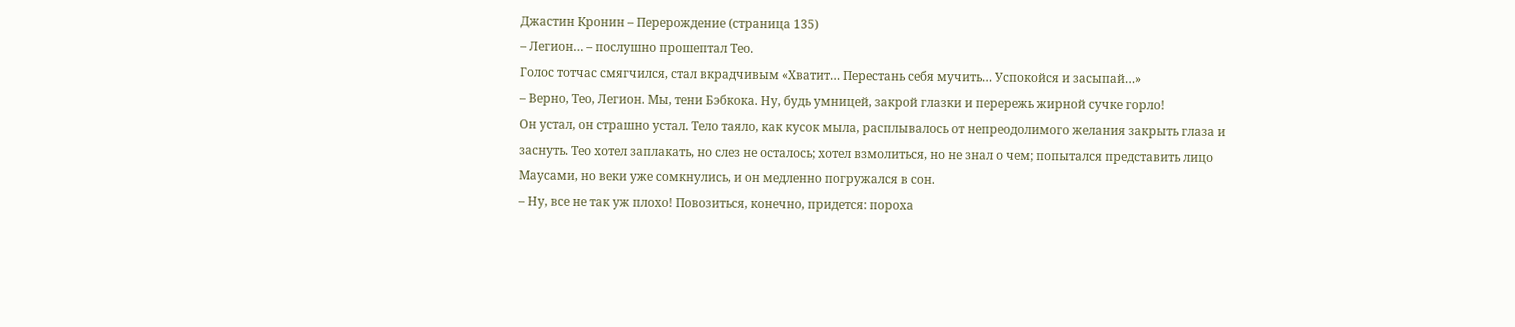Джастин Кронин – Перерождение (страница 135)
– Легион… – послушно прошептал Тео.
Голос тотчас смягчился, стал вкрадчивым «Хватит… Перестань себя мучить… Успокойся и засыпай…»
– Верно, Тео, Легион. Мы, тени Бэбкока. Ну, будь умницей, закрой глазки и перережь жирной сучке горло!
Он устал, он страшно устал. Тело таяло, как кусок мыла, расплывалось от непреодолимого желания закрыть глаза и заснуть. Тео хотел заплакать, но слез не осталось; хотел взмолиться, но не знал о чем; попытался представить лицо Маусами, но веки уже сомкнулись, и он медленно погружался в сон.
– Ну, все не так уж плохо! Повозиться, конечно, придется: пороха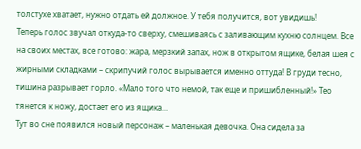толстухе хватает, нужно отдать ей должное. У тебя получится, вот увидишь!
Теперь голос звучал откуда-то сверху, смешиваясь с заливающим кухню солнцем. Все на своих местах, все готово: жара, мерзкий запах, нож в открытом ящике, белая шея с жирными складками – скрипучий голос вырывается именно оттуда! В груди тесно, тишина разрывает горло. «Мало того что немой, так еще и пришибленный!» Тео тянется к ножу, достает его из ящика…
Тут во сне появился новый персонаж – маленькая девочка. Она сидела за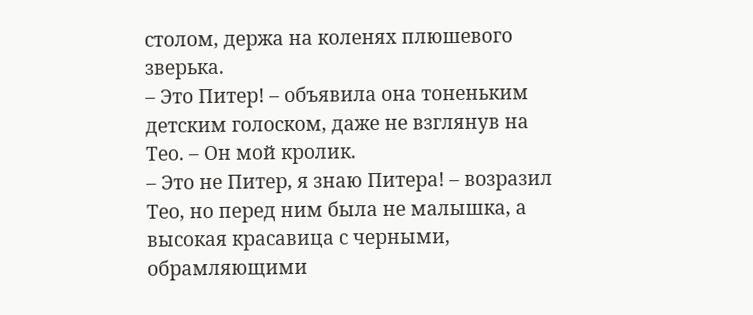столом, держа на коленях плюшевого зверька.
– Это Питер! – объявила она тоненьким детским голоском, даже не взглянув на Тео. – Он мой кролик.
– Это не Питер, я знаю Питера! – возразил Тео, но перед ним была не малышка, а высокая красавица с черными, обрамляющими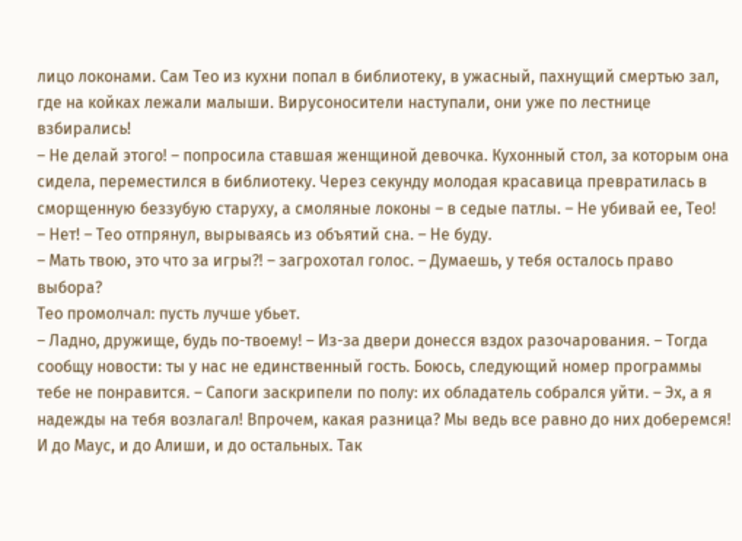лицо локонами. Сам Тео из кухни попал в библиотеку, в ужасный, пахнущий смертью зал, где на койках лежали малыши. Вирусоносители наступали, они уже по лестнице взбирались!
– Не делай этого! – попросила ставшая женщиной девочка. Кухонный стол, за которым она сидела, переместился в библиотеку. Через секунду молодая красавица превратилась в сморщенную беззубую старуху, а смоляные локоны – в седые патлы. – Не убивай ее, Тео!
– Нет! – Тео отпрянул, вырываясь из объятий сна. – Не буду.
– Мать твою, это что за игры?! – загрохотал голос. – Думаешь, у тебя осталось право выбора?
Тео промолчал: пусть лучше убьет.
– Ладно, дружище, будь по-твоему! – Из-за двери донесся вздох разочарования. – Тогда сообщу новости: ты у нас не единственный гость. Боюсь, следующий номер программы тебе не понравится. – Сапоги заскрипели по полу: их обладатель собрался уйти. – Эх, а я надежды на тебя возлагал! Впрочем, какая разница? Мы ведь все равно до них доберемся! И до Маус, и до Алиши, и до остальных. Так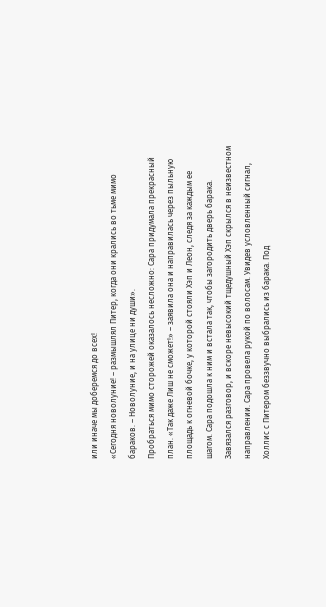или иначе мы доберемся до всех!
«Сегодня новолуние! – размышлял Питер, когда они крались во тьме мимо бараков. – Новолуние, и на улице ни души».
Пробраться мимо сторожей оказалось несложно: Сара придумала прекрасный план. «Так даже Лиш не сможет!» – заявила она и направилась через пыльную площадь к огневой бочке, у которой стояли Хэп и Леон, следя за каждым ее шагом. Сара подошла к ним и встала так, чтобы загородить дверь барака. Завязался разговор, и вскоре невысокий тщедушный Хэп скрылся в неизвестном направлении. Сара провела рукой по волосам. Увидев условленный сигнал, Холлис с Питером беззвучно выбрались из барака. Под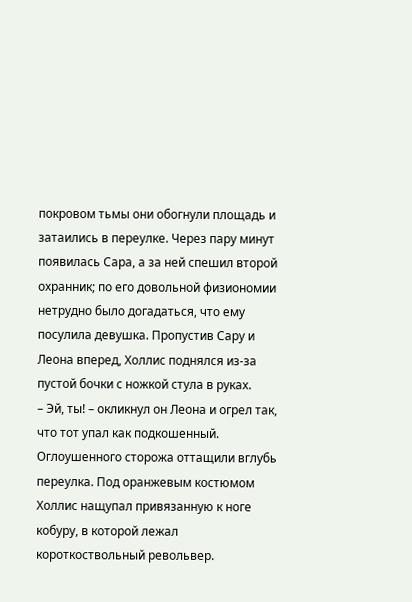покровом тьмы они обогнули площадь и затаились в переулке. Через пару минут появилась Сара, а за ней спешил второй охранник; по его довольной физиономии нетрудно было догадаться, что ему посулила девушка. Пропустив Сару и Леона вперед, Холлис поднялся из-за пустой бочки с ножкой стула в руках.
– Эй, ты! – окликнул он Леона и огрел так, что тот упал как подкошенный.
Оглоушенного сторожа оттащили вглубь переулка. Под оранжевым костюмом Холлис нащупал привязанную к ноге кобуру, в которой лежал короткоствольный револьвер.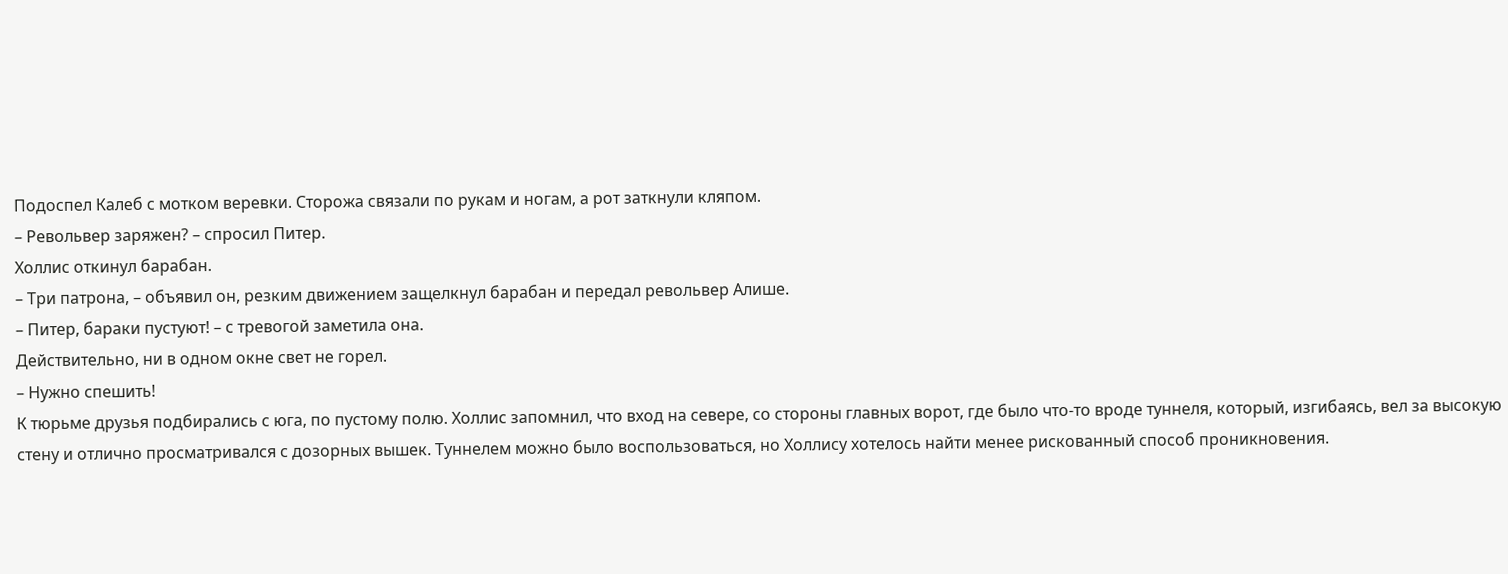Подоспел Калеб с мотком веревки. Сторожа связали по рукам и ногам, а рот заткнули кляпом.
– Револьвер заряжен? – спросил Питер.
Холлис откинул барабан.
– Три патрона, – объявил он, резким движением защелкнул барабан и передал револьвер Алише.
– Питер, бараки пустуют! – с тревогой заметила она.
Действительно, ни в одном окне свет не горел.
– Нужно спешить!
К тюрьме друзья подбирались с юга, по пустому полю. Холлис запомнил, что вход на севере, со стороны главных ворот, где было что-то вроде туннеля, который, изгибаясь, вел за высокую стену и отлично просматривался с дозорных вышек. Туннелем можно было воспользоваться, но Холлису хотелось найти менее рискованный способ проникновения.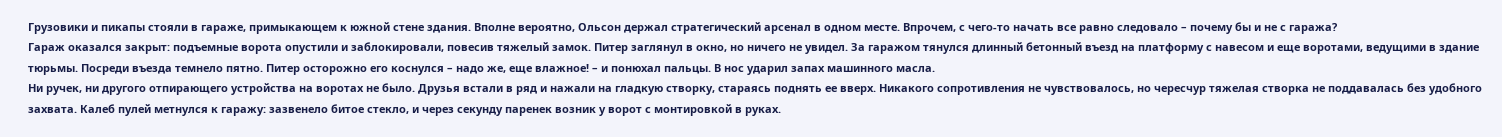Грузовики и пикапы стояли в гараже, примыкающем к южной стене здания. Вполне вероятно, Ольсон держал стратегический арсенал в одном месте. Впрочем, с чего-то начать все равно следовало – почему бы и не с гаража?
Гараж оказался закрыт: подъемные ворота опустили и заблокировали, повесив тяжелый замок. Питер заглянул в окно, но ничего не увидел. За гаражом тянулся длинный бетонный въезд на платформу с навесом и еще воротами, ведущими в здание тюрьмы. Посреди въезда темнело пятно. Питер осторожно его коснулся – надо же, еще влажное! – и понюхал пальцы. В нос ударил запах машинного масла.
Ни ручек, ни другого отпирающего устройства на воротах не было. Друзья встали в ряд и нажали на гладкую створку, стараясь поднять ее вверх. Никакого сопротивления не чувствовалось, но чересчур тяжелая створка не поддавалась без удобного захвата. Калеб пулей метнулся к гаражу: зазвенело битое стекло, и через секунду паренек возник у ворот с монтировкой в руках.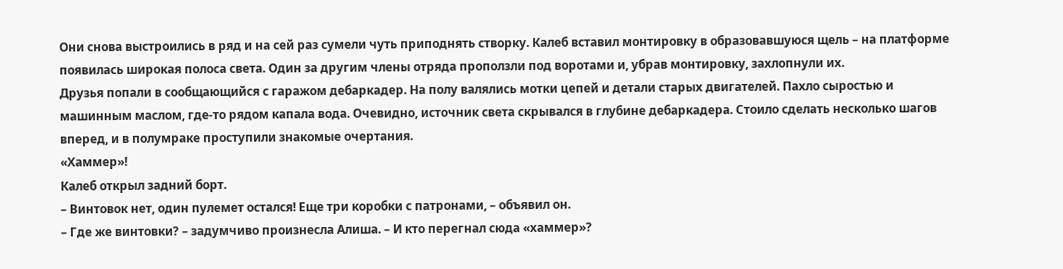Они снова выстроились в ряд и на сей раз сумели чуть приподнять створку. Калеб вставил монтировку в образовавшуюся щель – на платформе появилась широкая полоса света. Один за другим члены отряда проползли под воротами и, убрав монтировку, захлопнули их.
Друзья попали в сообщающийся с гаражом дебаркадер. На полу валялись мотки цепей и детали старых двигателей. Пахло сыростью и машинным маслом, где-то рядом капала вода. Очевидно, источник света скрывался в глубине дебаркадера. Стоило сделать несколько шагов вперед, и в полумраке проступили знакомые очертания.
«Хаммер»!
Калеб открыл задний борт.
– Винтовок нет, один пулемет остался! Еще три коробки с патронами, – объявил он.
– Где же винтовки? – задумчиво произнесла Алиша. – И кто перегнал сюда «хаммер»?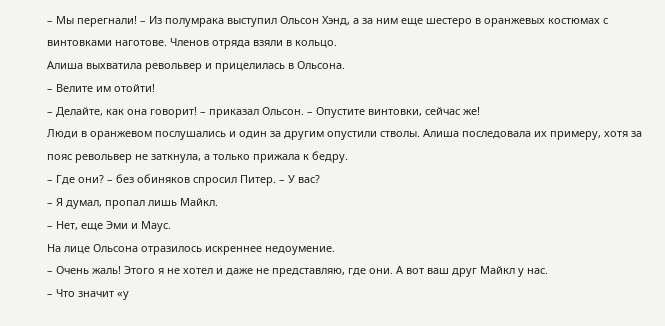– Мы перегнали! – Из полумрака выступил Ольсон Хэнд, а за ним еще шестеро в оранжевых костюмах с винтовками наготове. Членов отряда взяли в кольцо.
Алиша выхватила револьвер и прицелилась в Ольсона.
– Велите им отойти!
– Делайте, как она говорит! – приказал Ольсон. – Опустите винтовки, сейчас же!
Люди в оранжевом послушались и один за другим опустили стволы. Алиша последовала их примеру, хотя за пояс револьвер не заткнула, а только прижала к бедру.
– Где они? – без обиняков спросил Питер. – У вас?
– Я думал, пропал лишь Майкл.
– Нет, еще Эми и Маус.
На лице Ольсона отразилось искреннее недоумение.
– Очень жаль! Этого я не хотел и даже не представляю, где они. А вот ваш друг Майкл у нас.
– Что значит «у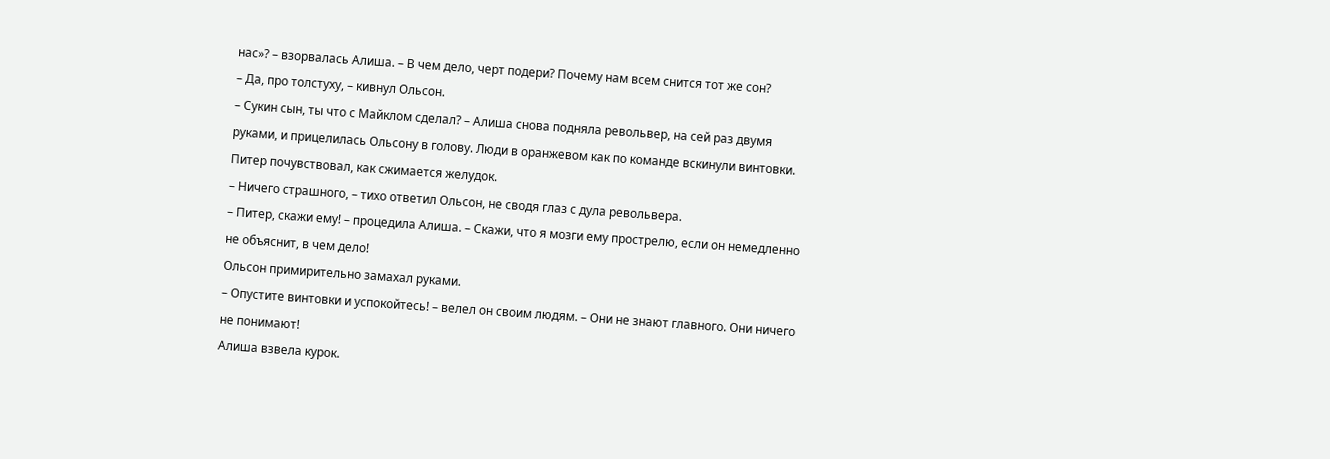нас»? – взорвалась Алиша. – В чем дело, черт подери? Почему нам всем снится тот же сон?
– Да, про толстуху, – кивнул Ольсон.
– Сукин сын, ты что с Майклом сделал? – Алиша снова подняла револьвер, на сей раз двумя руками, и прицелилась Ольсону в голову. Люди в оранжевом как по команде вскинули винтовки. Питер почувствовал, как сжимается желудок.
– Ничего страшного, – тихо ответил Ольсон, не сводя глаз с дула револьвера.
– Питер, скажи ему! – процедила Алиша. – Скажи, что я мозги ему прострелю, если он немедленно не объяснит, в чем дело!
Ольсон примирительно замахал руками.
– Опустите винтовки и успокойтесь! – велел он своим людям. – Они не знают главного. Они ничего не понимают!
Алиша взвела курок.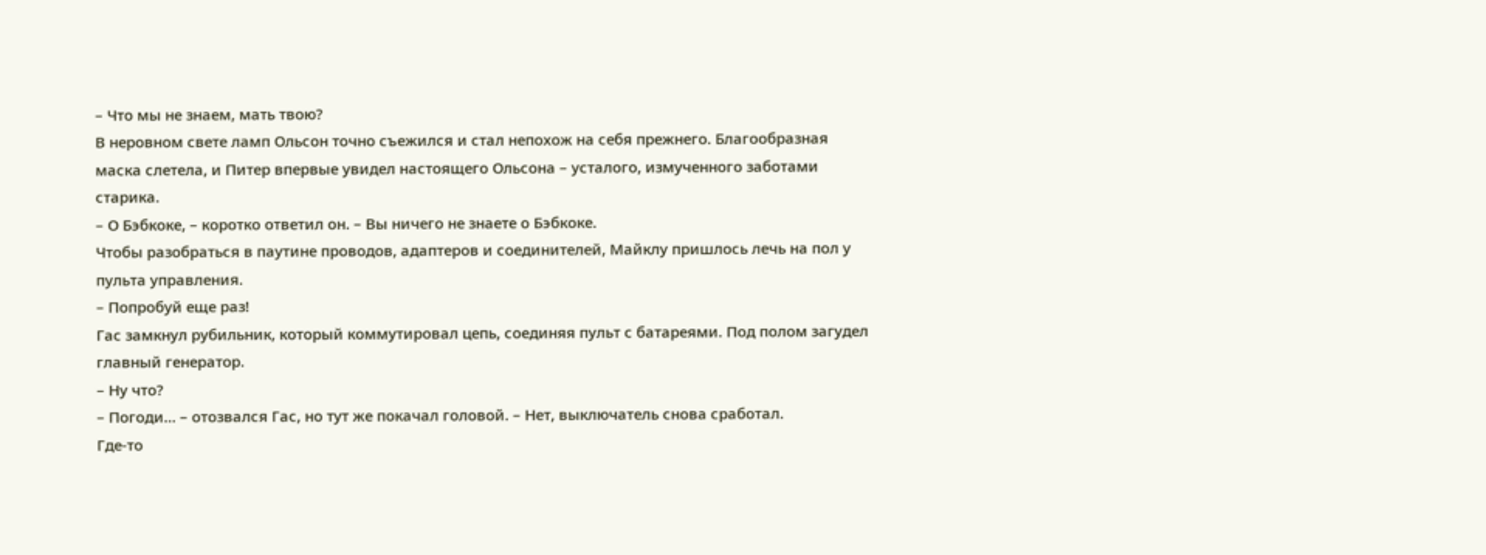– Что мы не знаем, мать твою?
В неровном свете ламп Ольсон точно съежился и стал непохож на себя прежнего. Благообразная маска слетела, и Питер впервые увидел настоящего Ольсона – усталого, измученного заботами старика.
– О Бэбкоке, – коротко ответил он. – Вы ничего не знаете о Бэбкоке.
Чтобы разобраться в паутине проводов, адаптеров и соединителей, Майклу пришлось лечь на пол у пульта управления.
– Попробуй еще раз!
Гас замкнул рубильник, который коммутировал цепь, соединяя пульт с батареями. Под полом загудел главный генератор.
– Ну что?
– Погоди… – отозвался Гас, но тут же покачал головой. – Нет, выключатель снова сработал.
Где-то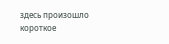здесь произошло короткое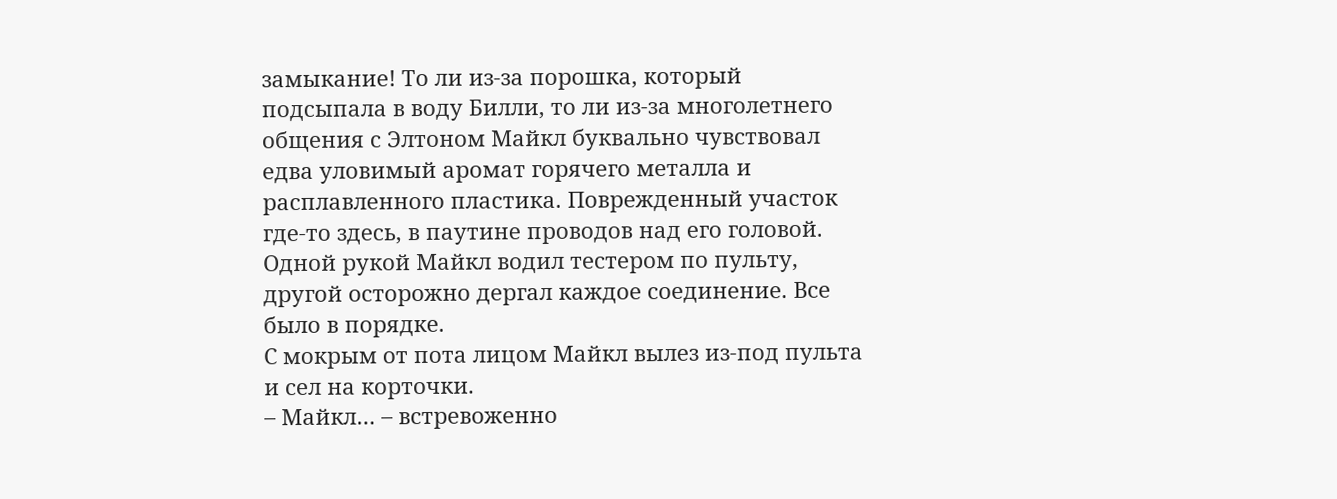замыкание! То ли из-за порошка, который подсыпала в воду Билли, то ли из-за многолетнего общения с Элтоном Майкл буквально чувствовал едва уловимый аромат горячего металла и расплавленного пластика. Поврежденный участок где-то здесь, в паутине проводов над его головой. Одной рукой Майкл водил тестером по пульту, другой осторожно дергал каждое соединение. Все было в порядке.
С мокрым от пота лицом Майкл вылез из-под пульта и сел на корточки.
– Майкл… – встревоженно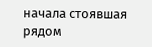начала стоявшая рядом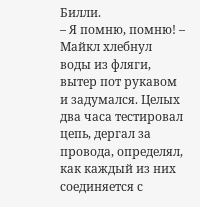Билли.
– Я помню, помню! – Майкл хлебнул воды из фляги, вытер пот рукавом и задумался. Целых два часа тестировал цепь, дергал за провода, определял, как каждый из них соединяется с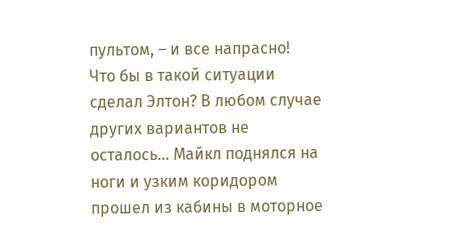пультом, – и все напрасно!
Что бы в такой ситуации сделал Элтон? В любом случае других вариантов не осталось… Майкл поднялся на ноги и узким коридором прошел из кабины в моторное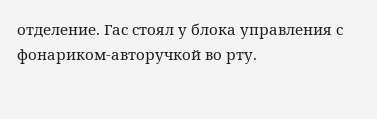отделение. Гас стоял у блока управления с фонариком-авторучкой во рту.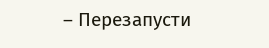– Перезапусти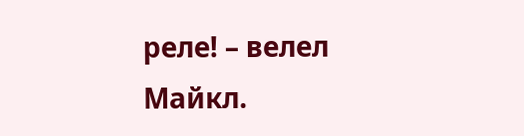реле! – велел Майкл.